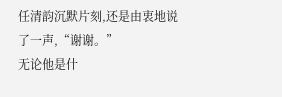任清韵沉默片刻,还是由衷地说了一声,“谢谢。”
无论他是什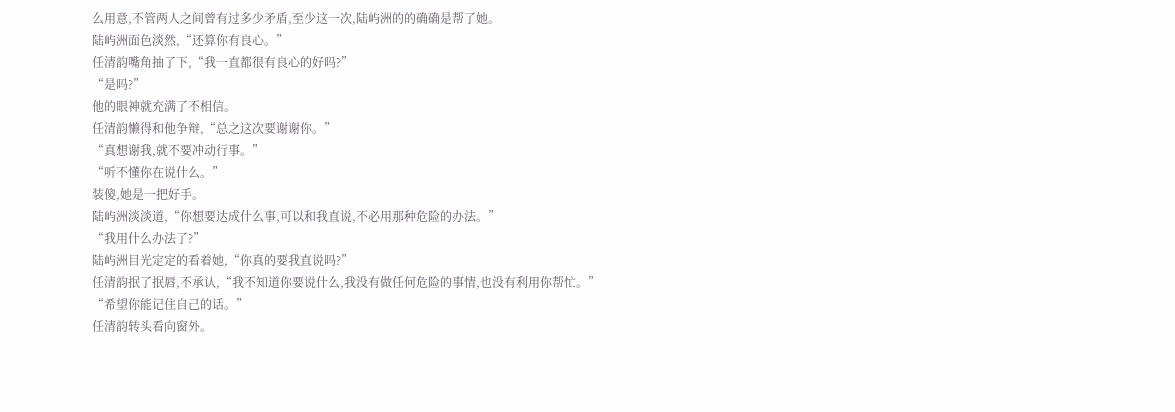么用意,不管两人之间曾有过多少矛盾,至少这一次,陆屿洲的的确确是帮了她。
陆屿洲面色淡然,“还算你有良心。”
任清韵嘴角抽了下,“我一直都很有良心的好吗?”
“是吗?”
他的眼神就充满了不相信。
任清韵懒得和他争辩,“总之这次要谢谢你。”
“真想谢我,就不要冲动行事。”
“听不懂你在说什么。”
装傻,她是一把好手。
陆屿洲淡淡道,“你想要达成什么事,可以和我直说,不必用那种危险的办法。”
“我用什么办法了?”
陆屿洲目光定定的看着她,“你真的要我直说吗?”
任清韵抿了抿唇,不承认,“我不知道你要说什么,我没有做任何危险的事情,也没有利用你帮忙。”
“希望你能记住自己的话。”
任清韵转头看向窗外。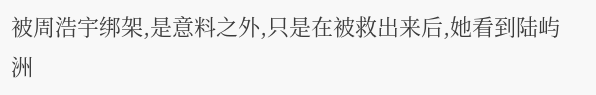被周浩宇绑架,是意料之外,只是在被救出来后,她看到陆屿洲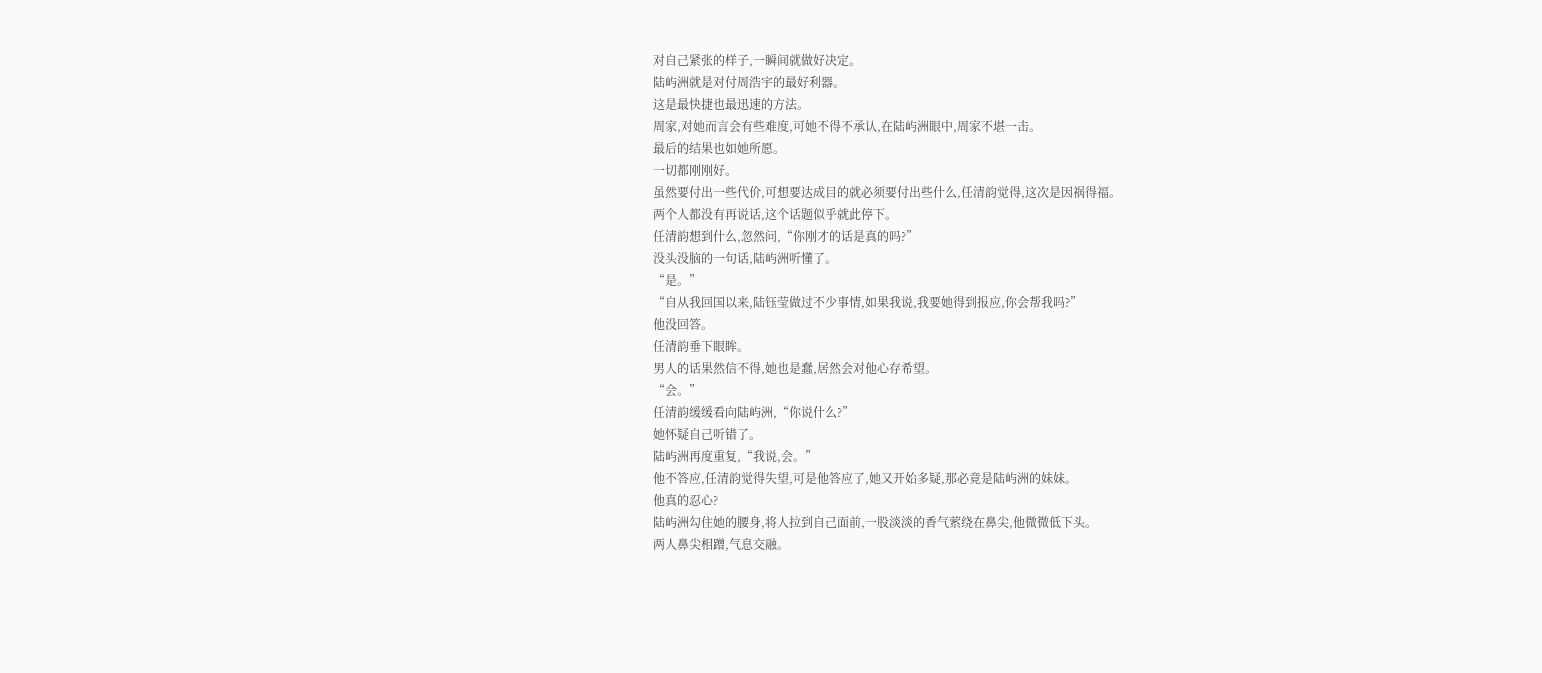对自己紧张的样子,一瞬间就做好决定。
陆屿洲就是对付周浩宇的最好利器。
这是最快捷也最迅速的方法。
周家,对她而言会有些难度,可她不得不承认,在陆屿洲眼中,周家不堪一击。
最后的结果也如她所愿。
一切都刚刚好。
虽然要付出一些代价,可想要达成目的就必须要付出些什么,任清韵觉得,这次是因祸得福。
两个人都没有再说话,这个话题似乎就此停下。
任清韵想到什么,忽然问,“你刚才的话是真的吗?”
没头没脑的一句话,陆屿洲听懂了。
“是。”
“自从我回国以来,陆钰莹做过不少事情,如果我说,我要她得到报应,你会帮我吗?”
他没回答。
任清韵垂下眼眸。
男人的话果然信不得,她也是蠢,居然会对他心存希望。
“会。”
任清韵缓缓看向陆屿洲,“你说什么?”
她怀疑自己听错了。
陆屿洲再度重复,“我说,会。”
他不答应,任清韵觉得失望,可是他答应了,她又开始多疑,那必竟是陆屿洲的妹妹。
他真的忍心?
陆屿洲勾住她的腰身,将人拉到自己面前,一股淡淡的香气萦绕在鼻尖,他微微低下头。
两人鼻尖相蹭,气息交融。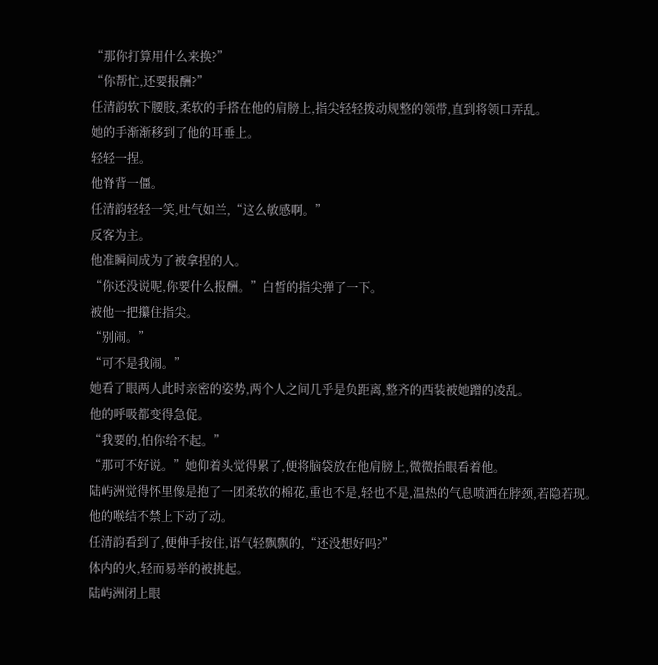“那你打算用什么来换?”
“你帮忙,还要报酬?”
任清韵软下腰肢,柔软的手搭在他的肩膀上,指尖轻轻拨动规整的领带,直到将领口弄乱。
她的手渐渐移到了他的耳垂上。
轻轻一捏。
他脊背一僵。
任清韵轻轻一笑,吐气如兰,“这么敏感啊。”
反客为主。
他准瞬间成为了被拿捏的人。
“你还没说呢,你要什么报酬。”白皙的指尖弹了一下。
被他一把攥住指尖。
“别闹。”
“可不是我闹。”
她看了眼两人此时亲密的姿势,两个人之间几乎是负距离,整齐的西装被她蹭的凌乱。
他的呼吸都变得急促。
“我要的,怕你给不起。”
“那可不好说。”她仰着头觉得累了,便将脑袋放在他肩膀上,微微抬眼看着他。
陆屿洲觉得怀里像是抱了一团柔软的棉花,重也不是,轻也不是,温热的气息喷洒在脖颈,若隐若现。
他的喉结不禁上下动了动。
任清韵看到了,便伸手按住,语气轻飘飘的,“还没想好吗?”
体内的火,轻而易举的被挑起。
陆屿洲闭上眼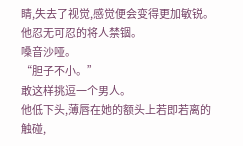睛,失去了视觉,感觉便会变得更加敏锐。
他忍无可忍的将人禁锢。
嗓音沙哑。
“胆子不小。”
敢这样挑逗一个男人。
他低下头,薄唇在她的额头上若即若离的触碰,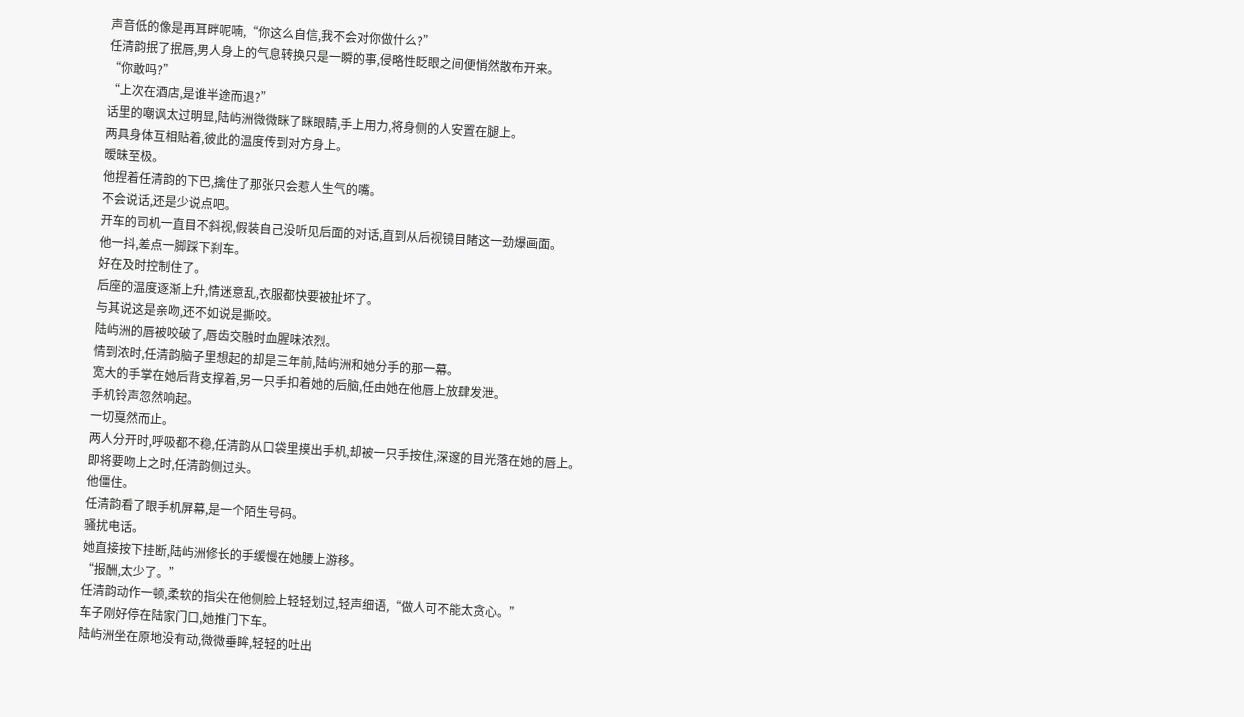声音低的像是再耳畔呢喃,“你这么自信,我不会对你做什么?”
任清韵抿了抿唇,男人身上的气息转换只是一瞬的事,侵略性眨眼之间便悄然散布开来。
“你敢吗?”
“上次在酒店,是谁半途而退?”
话里的嘲讽太过明显,陆屿洲微微眯了眯眼睛,手上用力,将身侧的人安置在腿上。
两具身体互相贴着,彼此的温度传到对方身上。
暧昧至极。
他捏着任清韵的下巴,擒住了那张只会惹人生气的嘴。
不会说话,还是少说点吧。
开车的司机一直目不斜视,假装自己没听见后面的对话,直到从后视镜目睹这一劲爆画面。
他一抖,差点一脚踩下刹车。
好在及时控制住了。
后座的温度逐渐上升,情迷意乱,衣服都快要被扯坏了。
与其说这是亲吻,还不如说是撕咬。
陆屿洲的唇被咬破了,唇齿交融时血腥味浓烈。
情到浓时,任清韵脑子里想起的却是三年前,陆屿洲和她分手的那一幕。
宽大的手掌在她后背支撑着,另一只手扣着她的后脑,任由她在他唇上放肆发泄。
手机铃声忽然响起。
一切戛然而止。
两人分开时,呼吸都不稳,任清韵从口袋里摸出手机,却被一只手按住,深邃的目光落在她的唇上。
即将要吻上之时,任清韵侧过头。
他僵住。
任清韵看了眼手机屏幕,是一个陌生号码。
骚扰电话。
她直接按下挂断,陆屿洲修长的手缓慢在她腰上游移。
“报酬,太少了。”
任清韵动作一顿,柔软的指尖在他侧脸上轻轻划过,轻声细语,“做人可不能太贪心。”
车子刚好停在陆家门口,她推门下车。
陆屿洲坐在原地没有动,微微垂眸,轻轻的吐出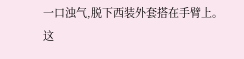一口浊气,脱下西装外套搭在手臂上。
这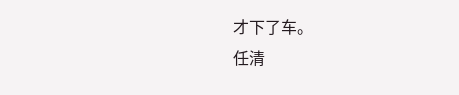才下了车。
任清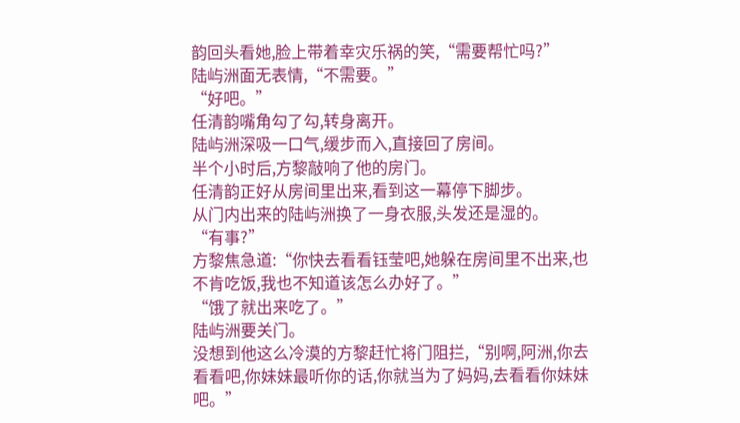韵回头看她,脸上带着幸灾乐祸的笑,“需要帮忙吗?”
陆屿洲面无表情,“不需要。”
“好吧。”
任清韵嘴角勾了勾,转身离开。
陆屿洲深吸一口气,缓步而入,直接回了房间。
半个小时后,方黎敲响了他的房门。
任清韵正好从房间里出来,看到这一幕停下脚步。
从门内出来的陆屿洲换了一身衣服,头发还是湿的。
“有事?”
方黎焦急道:“你快去看看钰莹吧,她躲在房间里不出来,也不肯吃饭,我也不知道该怎么办好了。”
“饿了就出来吃了。”
陆屿洲要关门。
没想到他这么冷漠的方黎赶忙将门阻拦,“别啊,阿洲,你去看看吧,你妹妹最听你的话,你就当为了妈妈,去看看你妹妹吧。”